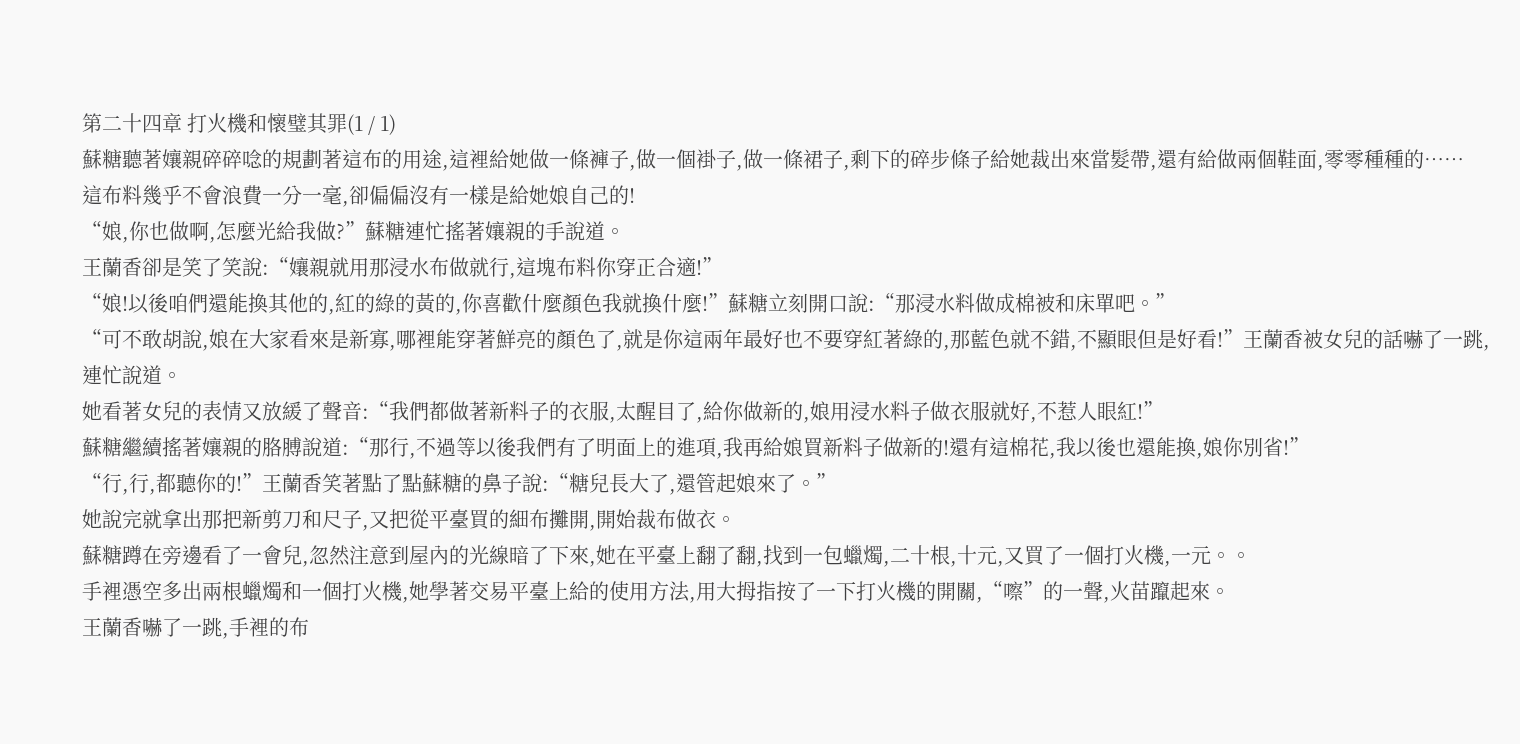第二十四章 打火機和懷璧其罪(1 / 1)
蘇糖聽著孃親碎碎唸的規劃著這布的用途,這裡給她做一條褲子,做一個褂子,做一條裙子,剩下的碎步條子給她裁出來當髮帶,還有給做兩個鞋面,零零種種的……
這布料幾乎不會浪費一分一毫,卻偏偏沒有一樣是給她娘自己的!
“娘,你也做啊,怎麼光給我做?”蘇糖連忙搖著孃親的手說道。
王蘭香卻是笑了笑說:“孃親就用那浸水布做就行,這塊布料你穿正合適!”
“娘!以後咱們還能換其他的,紅的綠的黃的,你喜歡什麼顏色我就換什麼!”蘇糖立刻開口說:“那浸水料做成棉被和床單吧。”
“可不敢胡說,娘在大家看來是新寡,哪裡能穿著鮮亮的顏色了,就是你這兩年最好也不要穿紅著綠的,那藍色就不錯,不顯眼但是好看!”王蘭香被女兒的話嚇了一跳,連忙說道。
她看著女兒的表情又放緩了聲音:“我們都做著新料子的衣服,太醒目了,給你做新的,娘用浸水料子做衣服就好,不惹人眼紅!”
蘇糖繼續搖著孃親的胳膊說道:“那行,不過等以後我們有了明面上的進項,我再給娘買新料子做新的!還有這棉花,我以後也還能換,娘你別省!”
“行,行,都聽你的!”王蘭香笑著點了點蘇糖的鼻子說:“糖兒長大了,還管起娘來了。”
她說完就拿出那把新剪刀和尺子,又把從平臺買的細布攤開,開始裁布做衣。
蘇糖蹲在旁邊看了一會兒,忽然注意到屋內的光線暗了下來,她在平臺上翻了翻,找到一包蠟燭,二十根,十元,又買了一個打火機,一元。。
手裡憑空多出兩根蠟燭和一個打火機,她學著交易平臺上給的使用方法,用大拇指按了一下打火機的開關,“嚓”的一聲,火苗躥起來。
王蘭香嚇了一跳,手裡的布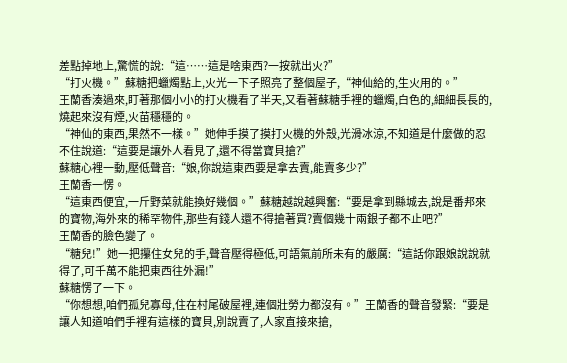差點掉地上,驚慌的說:“這……這是啥東西?一按就出火?”
“打火機。”蘇糖把蠟燭點上,火光一下子照亮了整個屋子,“神仙給的,生火用的。”
王蘭香湊過來,盯著那個小小的打火機看了半天,又看著蘇糖手裡的蠟燭,白色的,細細長長的,燒起來沒有煙,火苗穩穩的。
“神仙的東西,果然不一樣。”她伸手摸了摸打火機的外殼,光滑冰涼,不知道是什麼做的忍不住說道:“這要是讓外人看見了,還不得當寶貝搶?”
蘇糖心裡一動,壓低聲音:“娘,你說這東西要是拿去賣,能賣多少?”
王蘭香一愣。
“這東西便宜,一斤野菜就能換好幾個。”蘇糖越說越興奮:“要是拿到縣城去,說是番邦來的寶物,海外來的稀罕物件,那些有錢人還不得搶著買?賣個幾十兩銀子都不止吧?”
王蘭香的臉色變了。
“糖兒!”她一把攥住女兒的手,聲音壓得極低,可語氣前所未有的嚴厲:“這話你跟娘說說就得了,可千萬不能把東西往外漏!”
蘇糖愣了一下。
“你想想,咱們孤兒寡母,住在村尾破屋裡,連個壯勞力都沒有。”王蘭香的聲音發緊:“要是讓人知道咱們手裡有這樣的寶貝,別說賣了,人家直接來搶,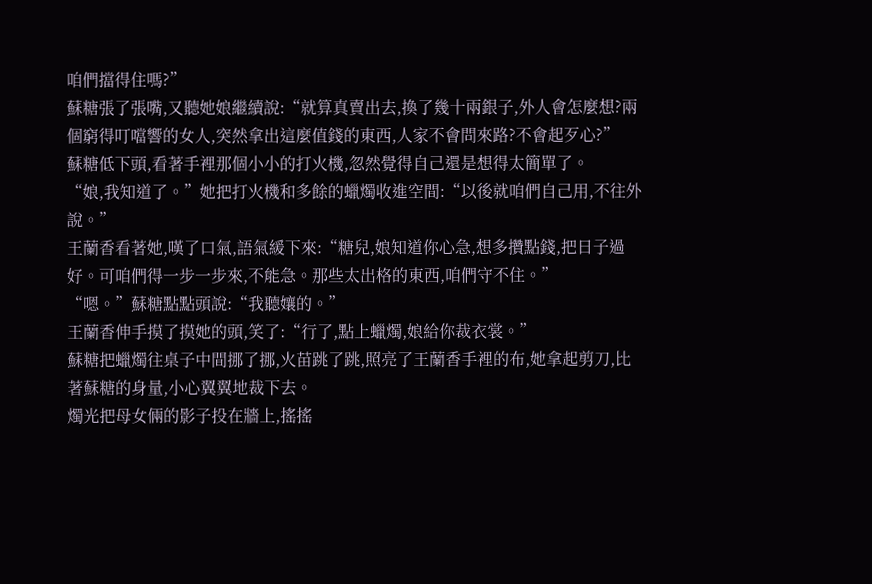咱們擋得住嗎?”
蘇糖張了張嘴,又聽她娘繼續說:“就算真賣出去,換了幾十兩銀子,外人會怎麼想?兩個窮得叮噹響的女人,突然拿出這麼值錢的東西,人家不會問來路?不會起歹心?”
蘇糖低下頭,看著手裡那個小小的打火機,忽然覺得自己還是想得太簡單了。
“娘,我知道了。”她把打火機和多餘的蠟燭收進空間:“以後就咱們自己用,不往外說。”
王蘭香看著她,嘆了口氣,語氣緩下來:“糖兒,娘知道你心急,想多攢點錢,把日子過好。可咱們得一步一步來,不能急。那些太出格的東西,咱們守不住。”
“嗯。”蘇糖點點頭說:“我聽孃的。”
王蘭香伸手摸了摸她的頭,笑了:“行了,點上蠟燭,娘給你裁衣裳。”
蘇糖把蠟燭往桌子中間挪了挪,火苗跳了跳,照亮了王蘭香手裡的布,她拿起剪刀,比著蘇糖的身量,小心翼翼地裁下去。
燭光把母女倆的影子投在牆上,搖搖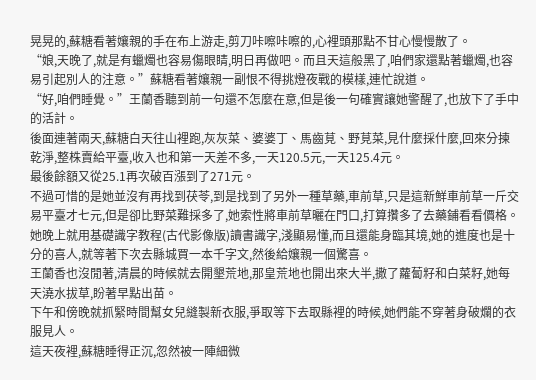晃晃的,蘇糖看著孃親的手在布上游走,剪刀咔嚓咔嚓的,心裡頭那點不甘心慢慢散了。
“娘,天晚了,就是有蠟燭也容易傷眼睛,明日再做吧。而且天這般黑了,咱們家還點著蠟燭,也容易引起別人的注意。”蘇糖看著孃親一副恨不得挑燈夜戰的模樣,連忙說道。
“好,咱們睡覺。”王蘭香聽到前一句還不怎麼在意,但是後一句確實讓她警醒了,也放下了手中的活計。
後面連著兩天,蘇糖白天往山裡跑,灰灰菜、婆婆丁、馬齒莧、野莧菜,見什麼採什麼,回來分揀乾淨,整株賣給平臺,收入也和第一天差不多,一天120.5元,一天125.4元。
最後餘額又從25.1再次破百漲到了271元。
不過可惜的是她並沒有再找到茯苓,到是找到了另外一種草藥,車前草,只是這新鮮車前草一斤交易平臺才七元,但是卻比野菜難採多了,她索性將車前草曬在門口,打算攢多了去藥鋪看看價格。
她晚上就用基礎識字教程(古代影像版)讀書識字,淺顯易懂,而且還能身臨其境,她的進度也是十分的喜人,就等著下次去縣城買一本千字文,然後給孃親一個驚喜。
王蘭香也沒閒著,清晨的時候就去開墾荒地,那皇荒地也開出來大半,撒了蘿蔔籽和白菜籽,她每天澆水拔草,盼著早點出苗。
下午和傍晚就抓緊時間幫女兒縫製新衣服,爭取等下去取縣裡的時候,她們能不穿著身破爛的衣服見人。
這天夜裡,蘇糖睡得正沉,忽然被一陣細微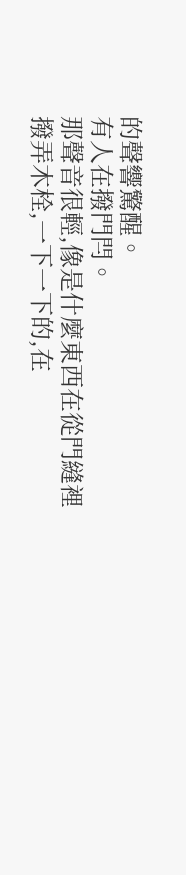的聲響驚醒。
有人在撥門閂。
那聲音很輕,像是什麼東西在從門縫裡撥弄木栓,一下一下的,在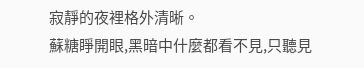寂靜的夜裡格外清晰。
蘇糖睜開眼,黑暗中什麼都看不見,只聽見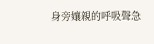身旁孃親的呼吸聲急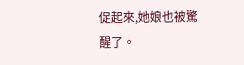促起來,她娘也被驚醒了。